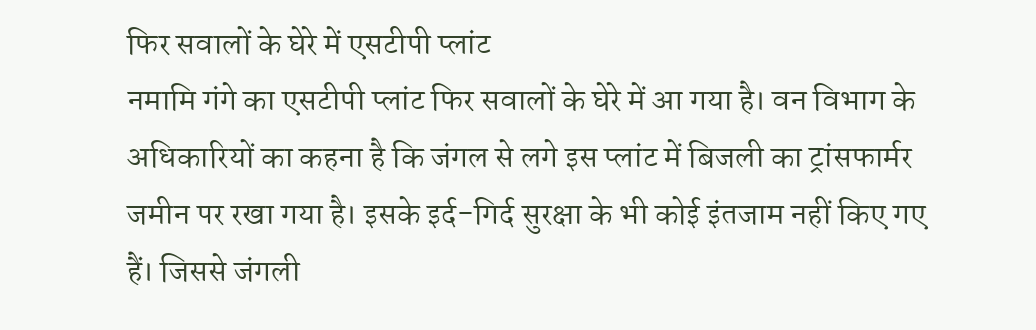फिर सवालों के घेरे में एसटीपी प्लांट
नमामि गंगे का एसटीपी प्लांट फिर सवालों के घेरे में आ गया है। वन विभाग के अधिकारियों का कहना है कि जंगल से लगे इस प्लांट में बिजली का ट्रांसफार्मर जमीन पर रखा गया है। इसके इर्द-गिर्द सुरक्षा के भी कोई इंतजाम नहीं किए गए हैं। जिससे जंगली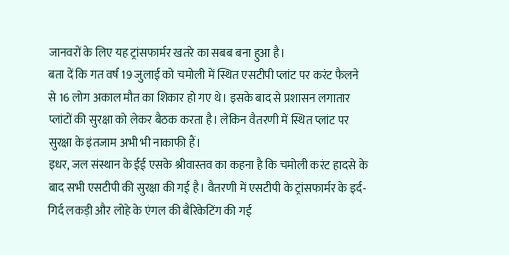जानवरों के लिए यह ट्रांसफार्मर खतरे का सबब बना हुआ है।
बता दें कि गत वर्ष 19 जुलाई को चमोली में स्थित एसटीपी प्लांट पर करंट फैलने से 16 लोग अकाल मौत का शिकार हो गए थे। इसके बाद से प्रशासन लगातार प्लांटों की सुरक्षा को लेकर बैठक करता है। लेकिन वैतरणी में स्थित प्लांट पर सुरक्षा के इंतजाम अभी भी नाकाफी हैं।
इधर, जल संस्थान के ईई एसके श्रीवास्तव का कहना है कि चमोली करंट हादसे के बाद सभी एसटीपी की सुरक्षा की गई है। वैतरणी में एसटीपी के ट्रांसफार्मर के इर्द-गिर्द लकड़ी और लोहे के एंगल की बैरिकेटिंग की गई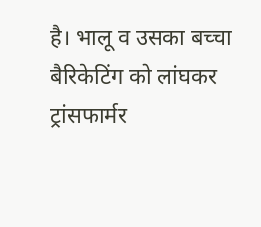है। भालू व उसका बच्चा बैरिकेटिंग को लांघकर ट्रांसफार्मर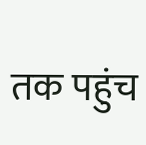तक पहुंच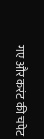गए और करंट की चपेट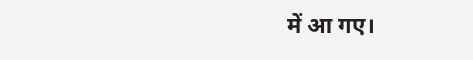में आ गए।